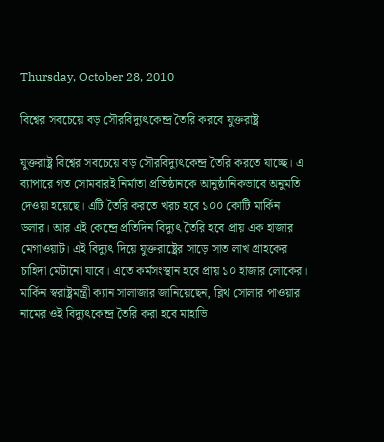Thursday, October 28, 2010

বিশ্বের সবচেয়ে বড় সৌরবিদ্যুৎকেন্দ্র তৈরি করবে যুক্তরাষ্ট্র

যুক্তরাষ্ট্র বিশ্বের সবচেয়ে বড় সৌরবিদ্যুৎকেন্দ্র তৈরি করতে যাচ্ছে। এ ব্যাপারে গত সোমবারই নির্মাতা প্রতিষ্ঠানকে আনুষ্ঠানিকভাবে অনুমতি দেওয়া হয়েছে। এটি তৈরি করতে খরচ হবে ১০০ কোটি মার্কিন ডলার। আর এই কেন্দ্রে প্রতিদিন বিদ্যুৎ তৈরি হবে প্রায় এক হাজার মেগাওয়াট। এই বিদ্যুৎ দিয়ে যুক্তরাষ্ট্রের সাড়ে সাত লাখ গ্রাহকের চাহিদা মেটানো যাবে। এতে কর্মসংস্থান হবে প্রায় ১০ হাজার লোকের।
মার্কিন স্বরাষ্ট্রমন্ত্রী ক্যান সালাজার জানিয়েছেন, ব্লিথ সোলার পাওয়ার নামের ওই বিদ্যুৎকেন্দ্র তৈরি করা হবে মাহাভি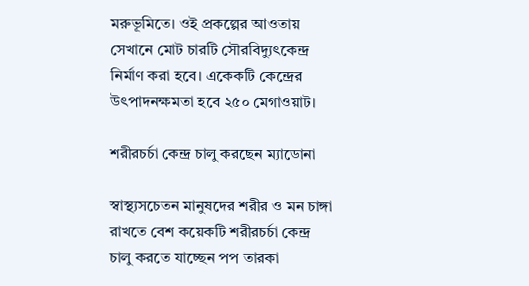মরুভূমিতে। ওই প্রকল্পের আওতায় সেখানে মোট চারটি সৌরবিদ্যুৎকেন্দ্র নির্মাণ করা হবে। একেকটি কেন্দ্রের উৎপাদনক্ষমতা হবে ২৫০ মেগাওয়াট।

শরীরচর্চা কেন্দ্র চালু করছেন ম্যাডোনা

স্বাস্থ্যসচেতন মানুষদের শরীর ও মন চাঙ্গা রাখতে বেশ কয়েকটি শরীরচর্চা কেন্দ্র চালু করতে যাচ্ছেন পপ তারকা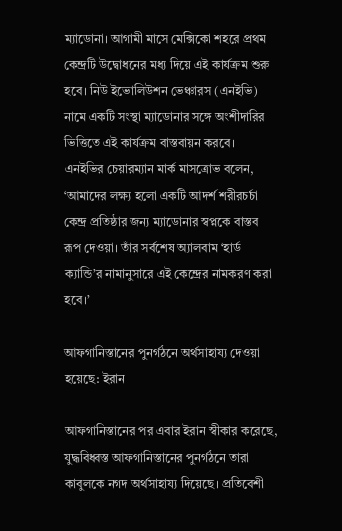ম্যাডোনা। আগামী মাসে মেক্সিকো শহরে প্রথম কেন্দ্রটি উদ্বোধনের মধ্য দিয়ে এই কার্যক্রম শুরু হবে। নিউ ইভোলিউশন ভেঞ্চারস (এনইভি) নামে একটি সংস্থা ম্যাডোনার সঙ্গে অংশীদারির ভিত্তিতে এই কার্যক্রম বাস্তবায়ন করবে।
এনইভির চেয়ারম্যান মার্ক মাসত্রোভ বলেন, ‘আমাদের লক্ষ্য হলো একটি আদর্শ শরীরচর্চা কেন্দ্র প্রতিষ্ঠার জন্য ম্যাডোনার স্বপ্নকে বাস্তব রূপ দেওয়া। তাঁর সর্বশেষ অ্যালবাম ‘হার্ড ক্যান্ডি’র নামানুসারে এই কেন্দ্রের নামকরণ করা হবে।’

আফগানিস্তানের পুনর্গঠনে অর্থসাহায্য দেওয়া হয়েছে: ইরান

আফগানিস্তানের পর এবার ইরান স্বীকার করেছে, যুদ্ধবিধ্বস্ত আফগানিস্তানের পুনর্গঠনে তারা কাবুলকে নগদ অর্থসাহায্য দিয়েছে। প্রতিবেশী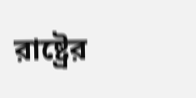রাষ্ট্রের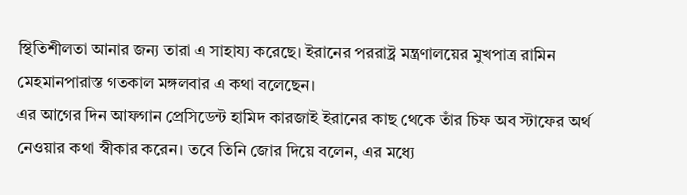স্থিতিশীলতা আনার জন্য তারা এ সাহায্য করেছে। ইরানের পররাষ্ট্র মন্ত্রণালয়ের মুখপাত্র রামিন মেহমানপারাস্ত গতকাল মঙ্গলবার এ কথা বলেছেন।
এর আগের দিন আফগান প্রেসিডেন্ট হামিদ কারজাই ইরানের কাছ থেকে তাঁর চিফ অব স্টাফের অর্থ নেওয়ার কথা স্বীকার করেন। তবে তিনি জোর দিয়ে বলেন, এর মধ্যে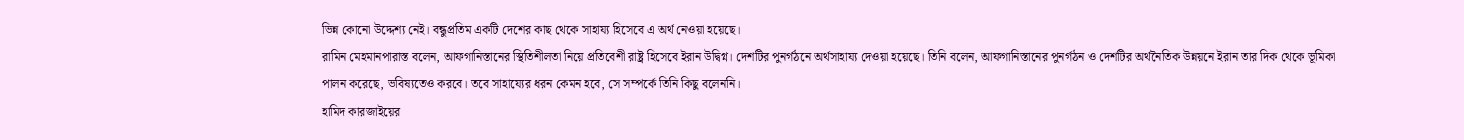ভিন্ন কোনো উদ্দেশ্য নেই। বন্ধুপ্রতিম একটি দেশের কাছ থেকে সাহায্য হিসেবে এ অর্থ নেওয়া হয়েছে।
রামিন মেহমানপারাস্ত বলেন, আফগানিস্তানের স্থিতিশীলতা নিয়ে প্রতিবেশী রাষ্ট্র হিসেবে ইরান উদ্বিগ্ন। দেশটির পুনর্গঠনে অর্থসাহায্য দেওয়া হয়েছে। তিনি বলেন, আফগানিস্তানের পুনর্গঠন ও দেশটির অর্থনৈতিক উন্নয়নে ইরান তার দিক থেকে ভূমিকা পালন করেছে, ভবিষ্যতেও করবে। তবে সাহায্যের ধরন কেমন হবে, সে সম্পর্কে তিনি কিছু বলেননি।
হামিদ কারজাইয়ের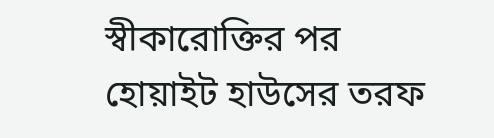স্বীকারোক্তির পর হোয়াইট হাউসের তরফ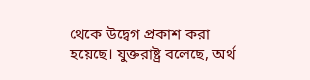থেকে উদ্বেগ প্রকাশ করা হয়েছে। যুক্তরাষ্ট্র বলেছে, অর্থ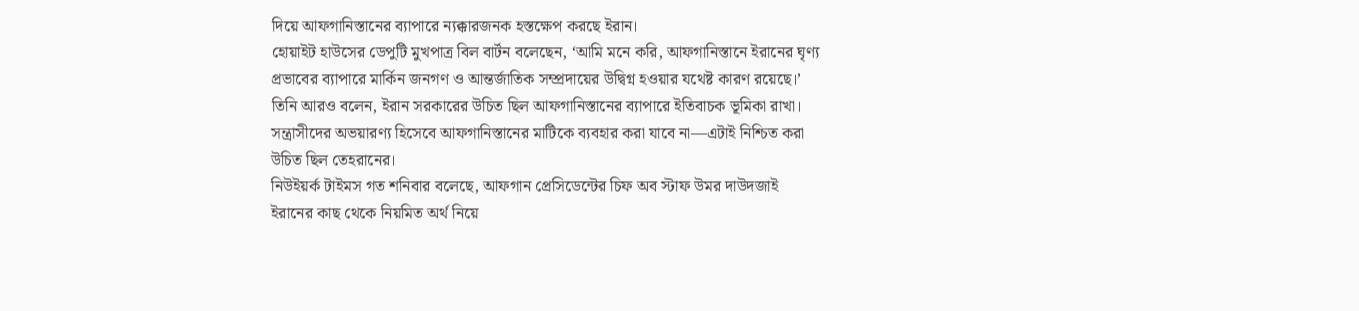দিয়ে আফগানিস্তানের ব্যাপারে ন্যক্কারজনক হস্তক্ষেপ করছে ইরান।
হোয়াইট হাউসের ডেপুটি মুখপাত্র বিল বার্টন বলেছেন, ‘আমি মনে করি, আফগানিস্তানে ইরানের ঘৃণ্য প্রভাবের ব্যাপারে মার্কিন জনগণ ও আন্তর্জাতিক সম্প্রদায়ের উদ্বিগ্ন হওয়ার যথেষ্ট কারণ রয়েছে।’ তিনি আরও বলেন, ইরান সরকারের উচিত ছিল আফগানিস্তানের ব্যাপারে ইতিবাচক ভূমিকা রাখা। সন্ত্রাসীদের অভয়ারণ্য হিসেবে আফগানিস্তানের মাটিকে ব্যবহার করা যাবে না—এটাই নিশ্চিত করা উচিত ছিল তেহরানের।
নিউইয়র্ক টাইমস গত শনিবার বলেছে, আফগান প্রেসিডেন্টের চিফ অব স্টাফ উমর দাউদজাই ইরানের কাছ থেকে নিয়মিত অর্থ নিয়ে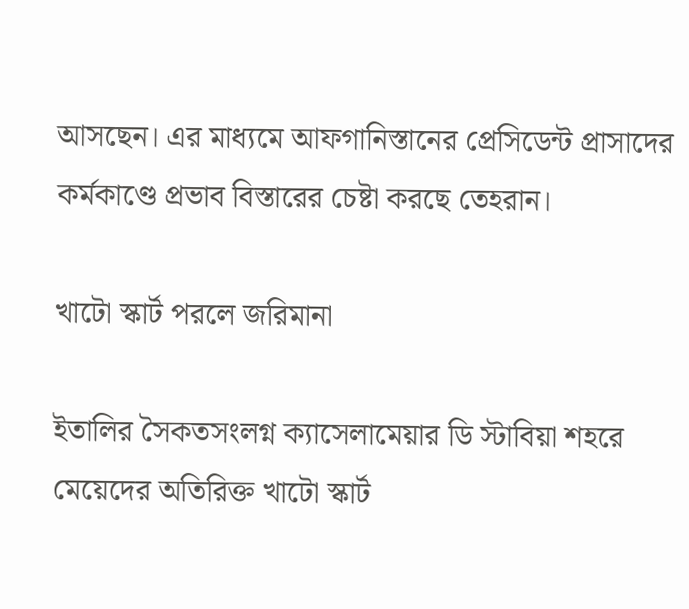আসছেন। এর মাধ্যমে আফগানিস্তানের প্রেসিডেন্ট প্রাসাদের কর্মকাণ্ডে প্রভাব বিস্তারের চেষ্টা করছে তেহরান।

খাটো স্কার্ট পরলে জরিমানা

ইতালির সৈকতসংলগ্ন ক্যাসেলামেয়ার ডি স্টাবিয়া শহরে মেয়েদের অতিরিক্ত খাটো স্কার্ট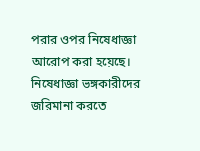পরার ওপর নিষেধাজ্ঞা আরোপ করা হয়েছে। নিষেধাজ্ঞা ভঙ্গকারীদের জরিমানা করতে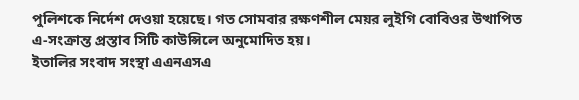পুলিশকে নির্দেশ দেওয়া হয়েছে। গত সোমবার রক্ষণশীল মেয়র লুইগি বোবিওর উত্থাপিত এ-সংক্রান্ত প্রস্তাব সিটি কাউন্সিলে অনুমোদিত হয়।
ইতালির সংবাদ সংস্থা এএনএসএ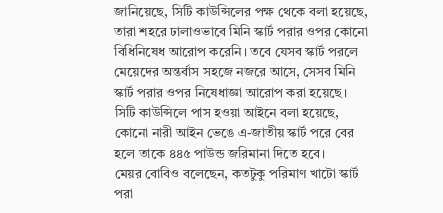জানিয়েছে, সিটি কাউন্সিলের পক্ষ থেকে বলা হয়েছে, তারা শহরে ঢালাওভাবে মিনি স্কার্ট পরার ওপর কোনো বিধিনিষেধ আরোপ করেনি। তবে যেসব স্কার্ট পরলে মেয়েদের অন্তর্বাস সহজে নজরে আসে, সেসব মিনি স্কার্ট পরার ওপর নিষেধাজ্ঞা আরোপ করা হয়েছে। সিটি কাউন্সিলে পাস হওয়া আইনে বলা হয়েছে, কোনো নারী আইন ভেঙে এ-জাতীয় স্কার্ট পরে বের হলে তাকে ৪৪৫ পাউন্ড জরিমানা দিতে হবে।
মেয়র বোবিও বলেছেন, কতটুকু পরিমাণ খাটো স্কার্ট পরা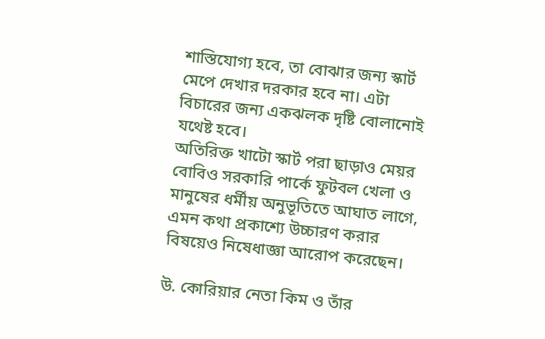শাস্তিযোগ্য হবে, তা বোঝার জন্য স্কার্ট মেপে দেখার দরকার হবে না। এটা বিচারের জন্য একঝলক দৃষ্টি বোলানোই যথেষ্ট হবে।
অতিরিক্ত খাটো স্কার্ট পরা ছাড়াও মেয়র বোবিও সরকারি পার্কে ফুটবল খেলা ও মানুষের ধর্মীয় অনুভূতিতে আঘাত লাগে, এমন কথা প্রকাশ্যে উচ্চারণ করার বিষয়েও নিষেধাজ্ঞা আরোপ করেছেন।

উ. কোরিয়ার নেতা কিম ও তাঁর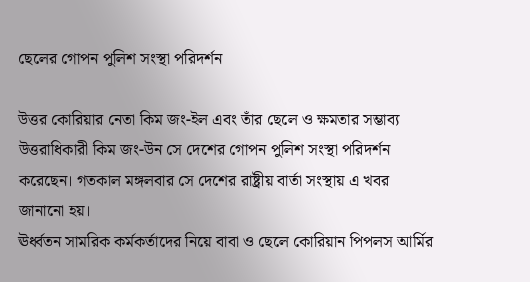ছেলের গোপন পুলিশ সংস্থা পরিদর্শন

উত্তর কোরিয়ার নেতা কিম জং-ইল এবং তাঁর ছেলে ও ক্ষমতার সম্ভাব্য উত্তরাধিকারী কিম জং-উন সে দেশের গোপন পুলিশ সংস্থা পরিদর্শন করেছেন। গতকাল মঙ্গলবার সে দেশের রাষ্ট্রীয় বার্তা সংস্থায় এ খবর জানানো হয়।
ঊর্ধ্বতন সামরিক কর্মকর্তাদের নিয়ে বাবা ও ছেলে কোরিয়ান পিপলস আর্মির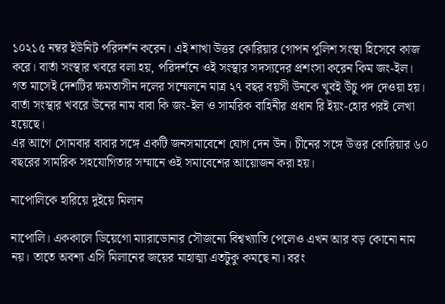১০২১৫ নম্বর ইউনিট পরিদর্শন করেন। এই শাখা উত্তর কোরিয়ার গোপন পুলিশ সংস্থা হিসেবে কাজ করে। বার্তা সংস্থার খবরে বলা হয়, পরিদর্শনে ওই সংস্থার সদস্যদের প্রশংসা করেন কিম জং-ইল।
গত মাসেই দেশটির ক্ষমতাসীন দলের সম্মেলনে মাত্র ২৭ বছর বয়সী উনকে খুবই উঁচু পদ দেওয়া হয়। বার্তা সংস্থার খবরে উনের নাম বাবা কি জং-ইল ও সামরিক বাহিনীর প্রধান রি ইয়ং-হোর পরই লেখা হয়েছে।
এর আগে সোমবার বাবার সঙ্গে একটি জনসমাবেশে যোগ দেন উন। চীনের সঙ্গে উত্তর কোরিয়ার ৬০ বছরের সামরিক সহযোগিতার সম্মানে ওই সমাবেশের আয়োজন করা হয়।

নাপোলিকে হারিয়ে দুইয়ে মিলান

নাপোলি। এককালে ডিয়েগো ম্যারাডোনার সৌজন্যে বিশ্বখ্যাতি পেলেও এখন আর বড় কোনো নাম নয়। তাতে অবশ্য এসি মিলানের জয়ের মাহাত্ম্য এতটুকু কমছে না। বরং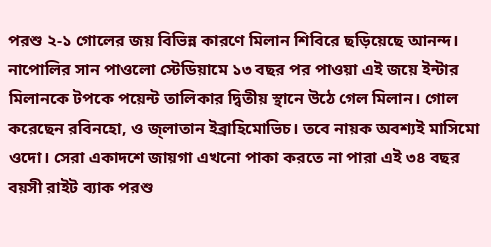পরশু ২-১ গোলের জয় বিভিন্ন কারণে মিলান শিবিরে ছড়িয়েছে আনন্দ। নাপোলির সান পাওলো স্টেডিয়ামে ১৩ বছর পর পাওয়া এই জয়ে ইন্টার মিলানকে টপকে পয়েন্ট তালিকার দ্বিতীয় স্থানে উঠে গেল মিলান। গোল করেছেন রবিনহো, ও জ্লাতান ইব্রাহিমোভিচ। তবে নায়ক অবশ্যই মাসিমো ওদো। সেরা একাদশে জায়গা এখনো পাকা করতে না পারা এই ৩৪ বছর বয়সী রাইট ব্যাক পরশু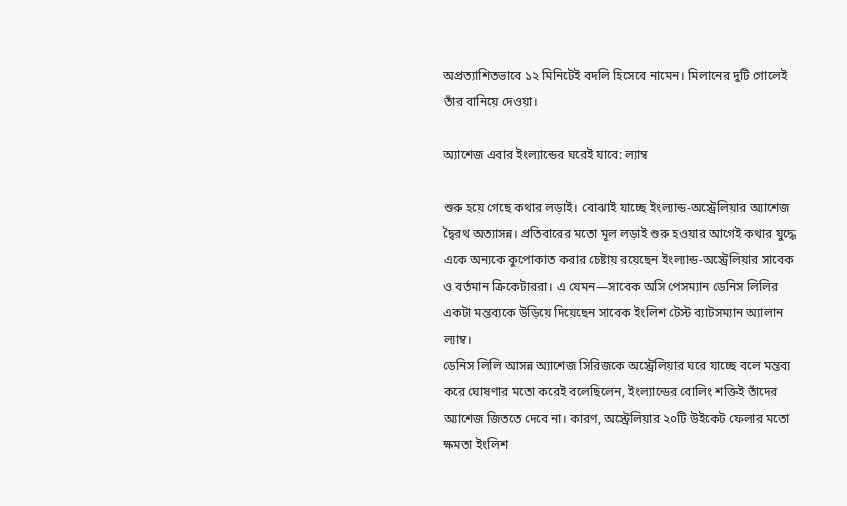অপ্রত্যাশিতভাবে ১২ মিনিটেই বদলি হিসেবে নামেন। মিলানের দুটি গোলেই তাঁর বানিয়ে দেওয়া।

অ্যাশেজ এবার ইংল্যান্ডের ঘরেই যাবে: ল্যাম্ব

শুরু হয়ে গেছে কথার লড়াই। বোঝাই যাচ্ছে ইংল্যান্ড-অস্ট্রেলিয়ার অ্যাশেজ দ্বৈরথ অত্যাসন্ন। প্রতিবারের মতো মূল লড়াই শুরু হওয়ার আগেই কথার যুদ্ধে একে অন্যকে কুপোকাত করার চেষ্টায় রয়েছেন ইংল্যান্ড-অস্ট্রেলিয়ার সাবেক ও বর্তমান ক্রিকেটাররা। এ যেমন—সাবেক অসি পেসম্যান ডেনিস লিলির একটা মন্তব্যকে উড়িয়ে দিয়েছেন সাবেক ইংলিশ টেস্ট ব্যাটসম্যান অ্যালান ল্যাম্ব।
ডেনিস লিলি আসন্ন অ্যাশেজ সিরিজকে অস্ট্রেলিয়ার ঘরে যাচ্ছে বলে মন্তব্য করে ঘোষণার মতো করেই বলেছিলেন, ইংল্যান্ডের বোলিং শক্তিই তাঁদের অ্যাশেজ জিততে দেবে না। কারণ, অস্ট্রেলিয়ার ২০টি উইকেট ফেলার মতো ক্ষমতা ইংলিশ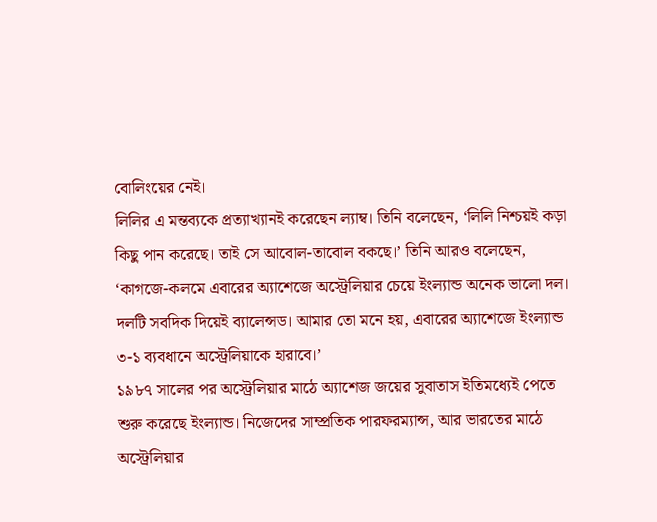বোলিংয়ের নেই।
লিলির এ মন্তব্যকে প্রত্যাখ্যানই করেছেন ল্যাম্ব। তিনি বলেছেন, ‘লিলি নিশ্চয়ই কড়া কিছু পান করেছে। তাই সে আবোল-তাবোল বকছে।’ তিনি আরও বলেছেন, ‘কাগজে-কলমে এবারের অ্যাশেজে অস্ট্রেলিয়ার চেয়ে ইংল্যান্ড অনেক ভালো দল। দলটি সবদিক দিয়েই ব্যালেন্সড। আমার তো মনে হয়, এবারের অ্যাশেজে ইংল্যান্ড ৩-১ ব্যবধানে অস্ট্রেলিয়াকে হারাবে।’
১৯৮৭ সালের পর অস্ট্রেলিয়ার মাঠে অ্যাশেজ জয়ের সুবাতাস ইতিমধ্যেই পেতে শুরু করেছে ইংল্যান্ড। নিজেদের সাম্প্রতিক পারফরম্যান্স, আর ভারতের মাঠে অস্ট্রেলিয়ার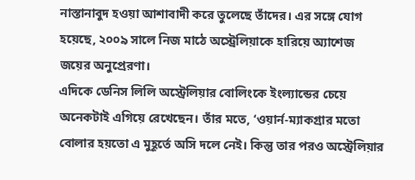নাস্তানাবুদ হওয়া আশাবাদী করে তুলেছে তাঁদের। এর সঙ্গে যোগ হয়েছে, ২০০৯ সালে নিজ মাঠে অস্ট্রেলিয়াকে হারিয়ে অ্যাশেজ জয়ের অনুপ্রেরণা।
এদিকে ডেনিস লিলি অস্ট্রেলিয়ার বোলিংকে ইংল্যান্ডের চেয়ে অনেকটাই এগিয়ে রেখেছেন। তাঁর মতে, ‘ওয়ার্ন-ম্যাকগ্রার মতো বোলার হয়তো এ মুহূর্তে অসি দলে নেই। কিন্তু তার পরও অস্ট্রেলিয়ার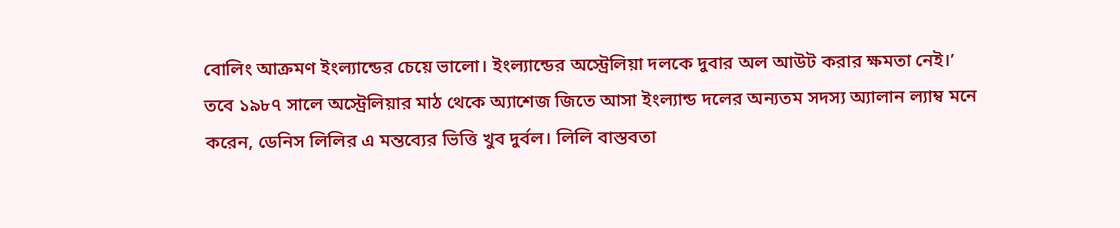বোলিং আক্রমণ ইংল্যান্ডের চেয়ে ভালো। ইংল্যান্ডের অস্ট্রেলিয়া দলকে দুবার অল আউট করার ক্ষমতা নেই।’
তবে ১৯৮৭ সালে অস্ট্রেলিয়ার মাঠ থেকে অ্যাশেজ জিতে আসা ইংল্যান্ড দলের অন্যতম সদস্য অ্যালান ল্যাম্ব মনে করেন, ডেনিস লিলির এ মন্তব্যের ভিত্তি খুব দুর্বল। লিলি বাস্তবতা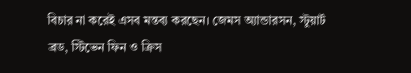বিচার না করেই এসব মন্তব্য করছেন। জেমস অ্যান্ডারসন, স্টুয়ার্ট ব্রড, স্টিভেন ফিন ও ক্রিস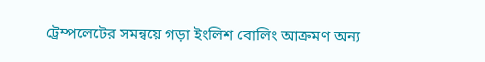ট্রেম্পলেটের সমন্বয়ে গড়া ইংলিশ বোলিং আক্রমণ অন্য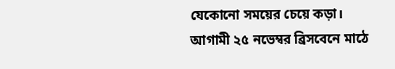যেকোনো সময়ের চেয়ে কড়া।
আগামী ২৫ নভেম্বর ব্রিসবেনে মাঠে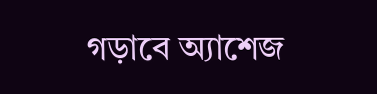গড়াবে অ্যাশেজ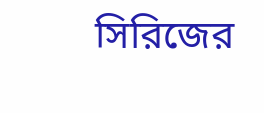সিরিজের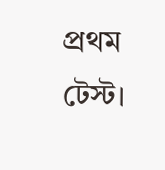প্রথম টেস্ট।